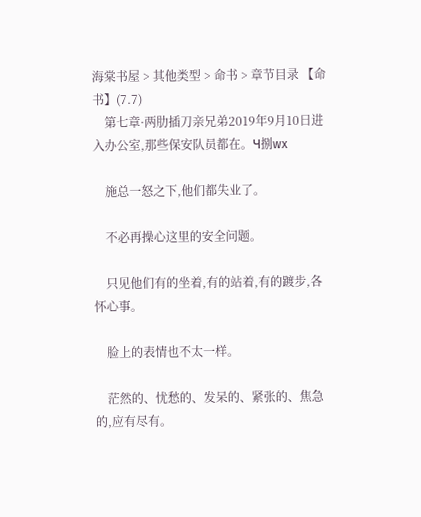海棠书屋 > 其他类型 > 命书 > 章节目录 【命书】(7.7)
    第七章·两肋插刀亲兄弟2019年9月10日进入办公室,那些保安队员都在。Ч捌wx

    施总一怒之下,他们都失业了。

    不必再操心这里的安全问题。

    只见他们有的坐着,有的站着,有的踱步,各怀心事。

    脸上的表情也不太一样。

    茫然的、忧愁的、发呆的、紧张的、焦急的,应有尽有。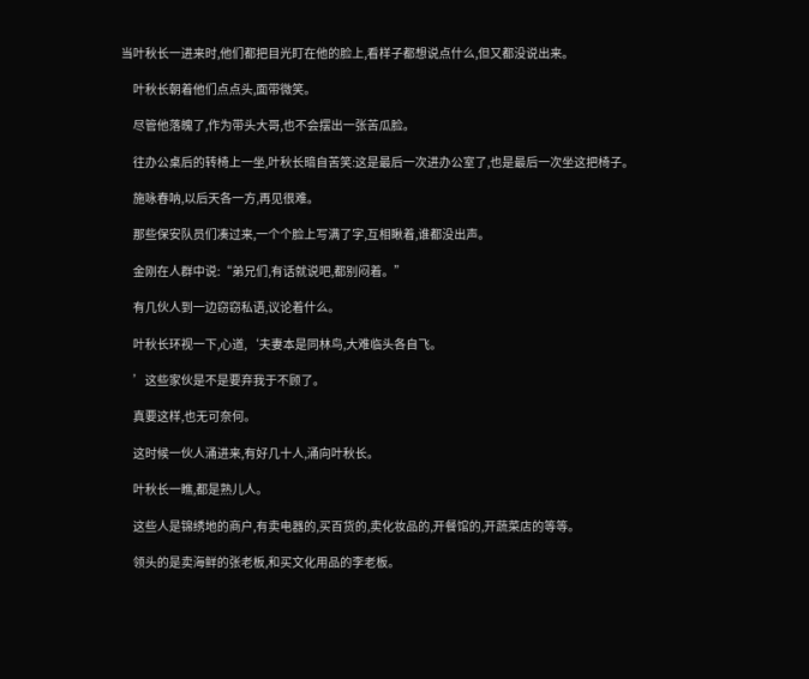当叶秋长一进来时,他们都把目光盯在他的脸上,看样子都想说点什么,但又都没说出来。

    叶秋长朝着他们点点头,面带微笑。

    尽管他落魄了,作为带头大哥,也不会摆出一张苦瓜脸。

    往办公桌后的转椅上一坐,叶秋长暗自苦笑:这是最后一次进办公室了,也是最后一次坐这把椅子。

    施咏春呐,以后天各一方,再见很难。

    那些保安队员们凑过来,一个个脸上写满了字,互相瞅着,谁都没出声。

    金刚在人群中说:“弟兄们,有话就说吧,都别闷着。”

    有几伙人到一边窃窃私语,议论着什么。

    叶秋长环视一下,心道,‘夫妻本是同林鸟,大难临头各自飞。

    ’这些家伙是不是要弃我于不顾了。

    真要这样,也无可奈何。

    这时候一伙人涌进来,有好几十人,涌向叶秋长。

    叶秋长一瞧,都是熟儿人。

    这些人是锦绣地的商户,有卖电器的,买百货的,卖化妆品的,开餐馆的,开蔬菜店的等等。

    领头的是卖海鲜的张老板,和买文化用品的李老板。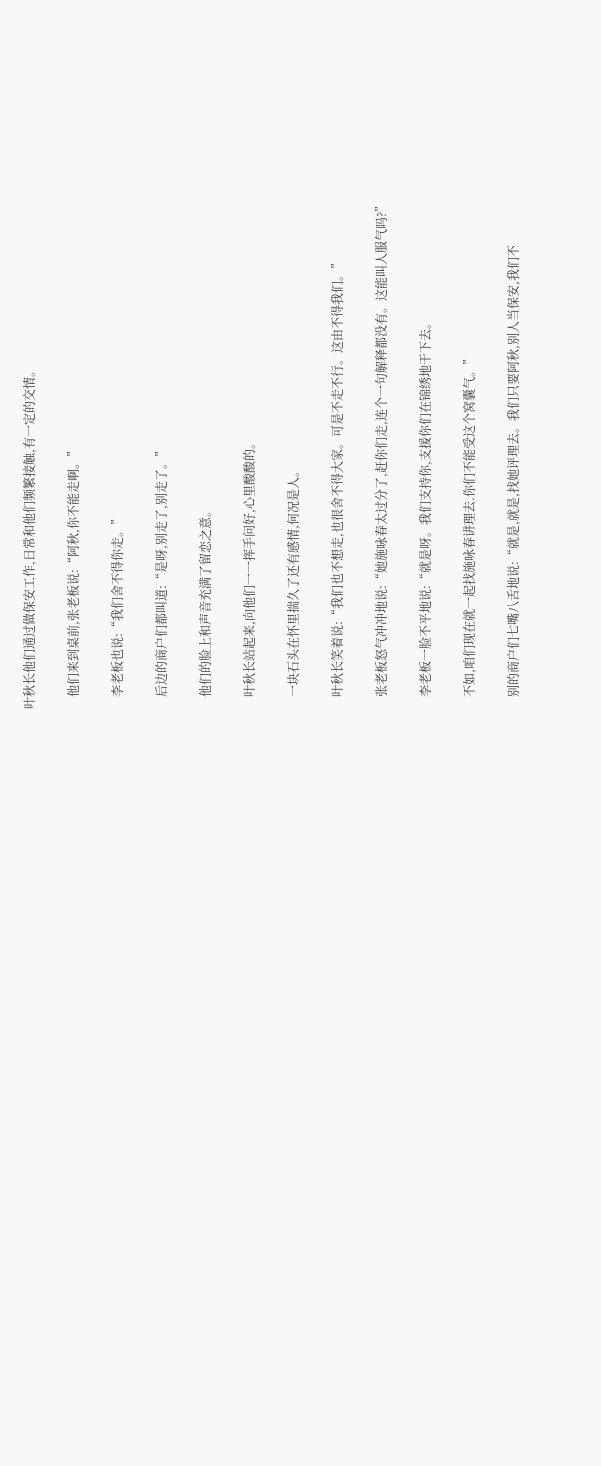叶秋长他们通过做保安工作,日常和他们频繁接触,有一定的交情。

    他们来到桌前,张老板说:“阿秋,你不能走啊。”

    李老板也说:“我们舍不得你走。”

    后边的商户们都叫道:“是呀,别走了,别走了。”

    他们的脸上和声音充满了留恋之意。

    叶秋长站起来,向他们一一挥手问好,心里酸酸的。

    一块石头在怀里揣久了还有感情,何况是人。

    叶秋长笑着说:“我们也不想走,也很舍不得大家。可是不走不行。这由不得我们。”

    张老板怒气冲冲地说:“她施咏春太过分了,赶你们走,连个一句解释都没有。这能叫人服气吗?”

    李老板一脸不平地说:“就是呀。我们支持你,支援你们在锦绣地干下去。

    不如,咱们现在就一起找施咏春讲理去.你们不能受这个窝囊气。”

    别的商户们七嘴八舌地说:“就是,就是,找她评理去。我们只要阿秋,别人当保安,我们不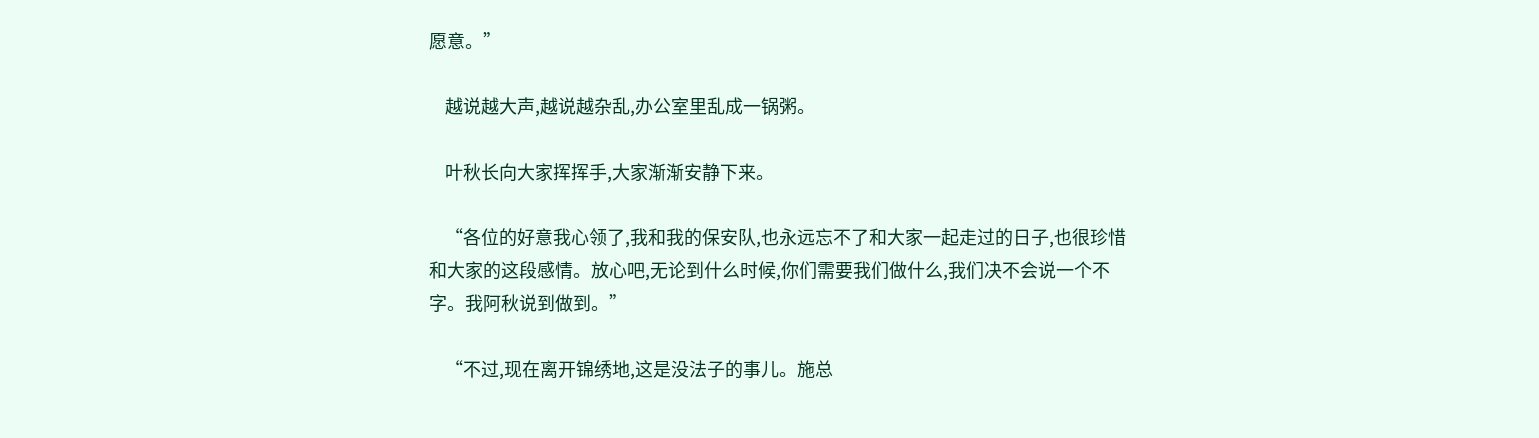愿意。”

    越说越大声,越说越杂乱,办公室里乱成一锅粥。

    叶秋长向大家挥挥手,大家渐渐安静下来。

    “各位的好意我心领了,我和我的保安队,也永远忘不了和大家一起走过的日子,也很珍惜和大家的这段感情。放心吧,无论到什么时候,你们需要我们做什么,我们决不会说一个不字。我阿秋说到做到。”

    “不过,现在离开锦绣地,这是没法子的事儿。施总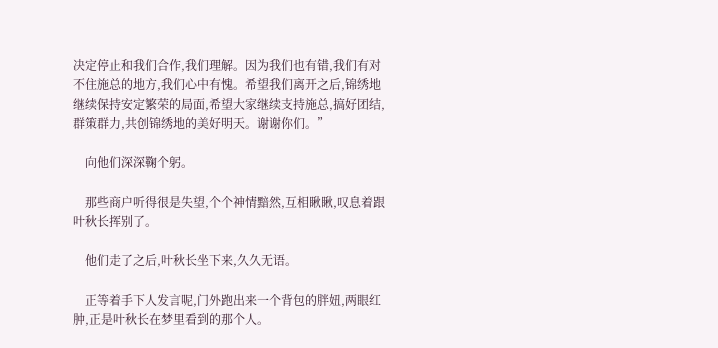决定停止和我们合作,我们理解。因为我们也有错,我们有对不住施总的地方,我们心中有愧。希望我们离开之后,锦绣地继续保持安定繁荣的局面,希望大家继续支持施总,搞好团结,群策群力,共创锦绣地的美好明天。谢谢你们。”

    向他们深深鞠个躬。

    那些商户听得很是失望,个个神情黯然,互相瞅瞅,叹息着跟叶秋长挥别了。

    他们走了之后,叶秋长坐下来,久久无语。

    正等着手下人发言呢,门外跑出来一个背包的胖妞,两眼红肿,正是叶秋长在梦里看到的那个人。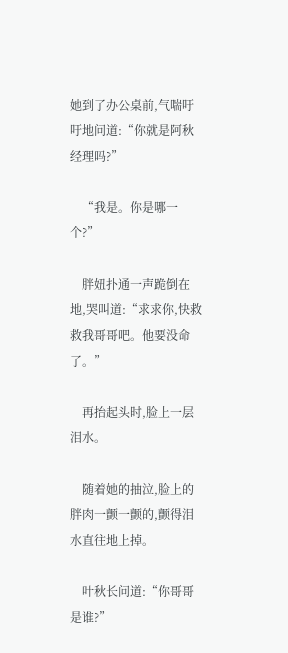她到了办公桌前,气喘吁吁地问道:“你就是阿秋经理吗?”

    “我是。你是哪一个?”

    胖妞扑通一声跪倒在地,哭叫道:“求求你,快救救我哥哥吧。他要没命了。”

    再抬起头时,脸上一层泪水。

    随着她的抽泣,脸上的胖肉一颤一颤的,颤得泪水直往地上掉。

    叶秋长问道:“你哥哥是谁?”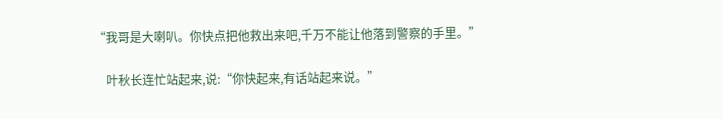“我哥是大喇叭。你快点把他救出来吧,千万不能让他落到警察的手里。”

    叶秋长连忙站起来,说:“你快起来,有话站起来说。”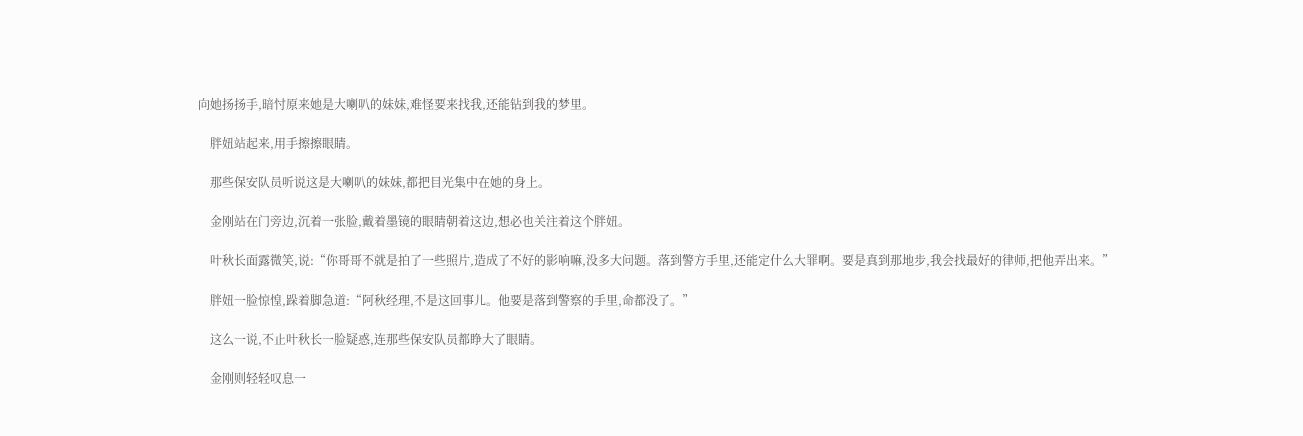向她扬扬手,暗忖原来她是大喇叭的妹妹,难怪要来找我,还能钻到我的梦里。

    胖妞站起来,用手擦擦眼睛。

    那些保安队员听说这是大喇叭的妹妹,都把目光集中在她的身上。

    金刚站在门旁边,沉着一张脸,戴着墨镜的眼睛朝着这边,想必也关注着这个胖妞。

    叶秋长面露微笑,说:“你哥哥不就是拍了一些照片,造成了不好的影响嘛,没多大问题。落到警方手里,还能定什么大罪啊。要是真到那地步,我会找最好的律师,把他弄出来。”

    胖妞一脸惊惶,跺着脚急道:“阿秋经理,不是这回事儿。他要是落到警察的手里,命都没了。”

    这么一说,不止叶秋长一脸疑惑,连那些保安队员都睁大了眼睛。

    金刚则轻轻叹息一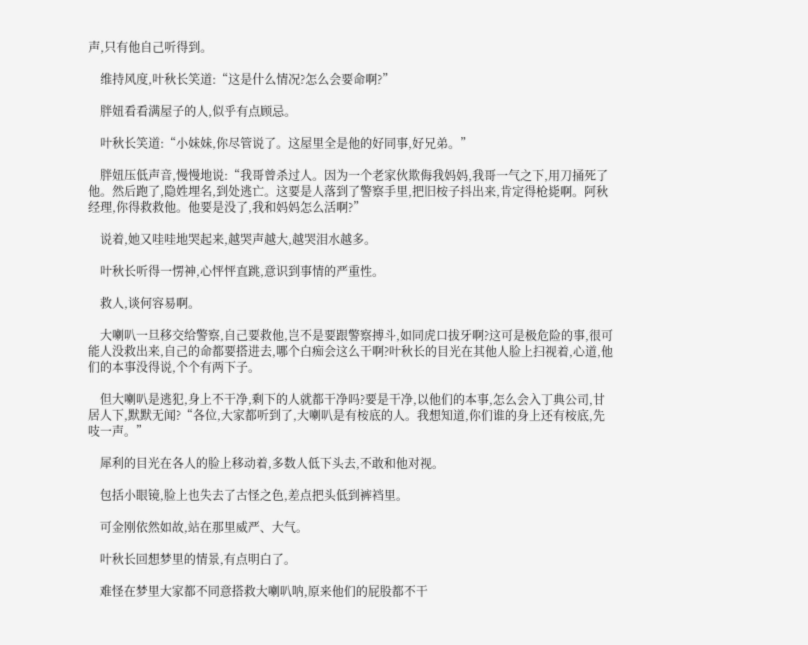声,只有他自己听得到。

    维持风度,叶秋长笑道:“这是什么情况?怎么会要命啊?”

    胖妞看看满屋子的人,似乎有点顾忌。

    叶秋长笑道:“小妹妹,你尽管说了。这屋里全是他的好同事,好兄弟。”

    胖妞压低声音,慢慢地说:“我哥曾杀过人。因为一个老家伙欺侮我妈妈,我哥一气之下,用刀捅死了他。然后跑了,隐姓埋名,到处逃亡。这要是人落到了警察手里,把旧桉子抖出来,肯定得枪毙啊。阿秋经理,你得救救他。他要是没了,我和妈妈怎么活啊?”

    说着,她又哇哇地哭起来,越哭声越大,越哭泪水越多。

    叶秋长听得一愣神,心怦怦直跳,意识到事情的严重性。

    救人,谈何容易啊。

    大喇叭一旦移交给警察,自己要救他,岂不是要跟警察搏斗,如同虎口拔牙啊?这可是极危险的事,很可能人没救出来,自己的命都要搭进去,哪个白痴会这么干啊?叶秋长的目光在其他人脸上扫视着,心道,他们的本事没得说,个个有两下子。

    但大喇叭是逃犯,身上不干净,剩下的人就都干净吗?要是干净,以他们的本事,怎么会入丁典公司,甘居人下,默默无闻?“各位,大家都听到了,大喇叭是有桉底的人。我想知道,你们谁的身上还有桉底,先吱一声。”

    犀利的目光在各人的脸上移动着,多数人低下头去,不敢和他对视。

    包括小眼镜,脸上也失去了古怪之色,差点把头低到裤裆里。

    可金刚依然如故,站在那里威严、大气。

    叶秋长回想梦里的情景,有点明白了。

    难怪在梦里大家都不同意搭救大喇叭呐,原来他们的屁股都不干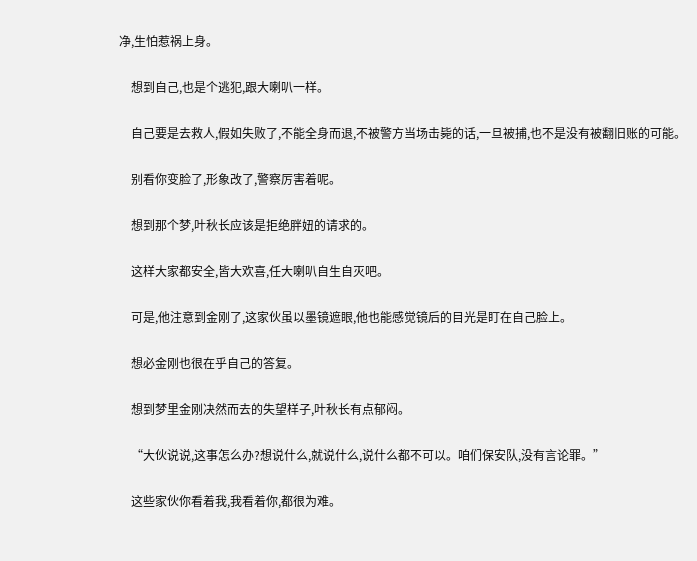净,生怕惹祸上身。

    想到自己,也是个逃犯,跟大喇叭一样。

    自己要是去救人,假如失败了,不能全身而退,不被警方当场击毙的话,一旦被捕,也不是没有被翻旧账的可能。

    别看你变脸了,形象改了,警察厉害着呢。

    想到那个梦,叶秋长应该是拒绝胖妞的请求的。

    这样大家都安全,皆大欢喜,任大喇叭自生自灭吧。

    可是,他注意到金刚了,这家伙虽以墨镜遮眼,他也能感觉镜后的目光是盯在自己脸上。

    想必金刚也很在乎自己的答复。

    想到梦里金刚决然而去的失望样子,叶秋长有点郁闷。

    “大伙说说,这事怎么办?想说什么,就说什么,说什么都不可以。咱们保安队,没有言论罪。”

    这些家伙你看着我,我看着你,都很为难。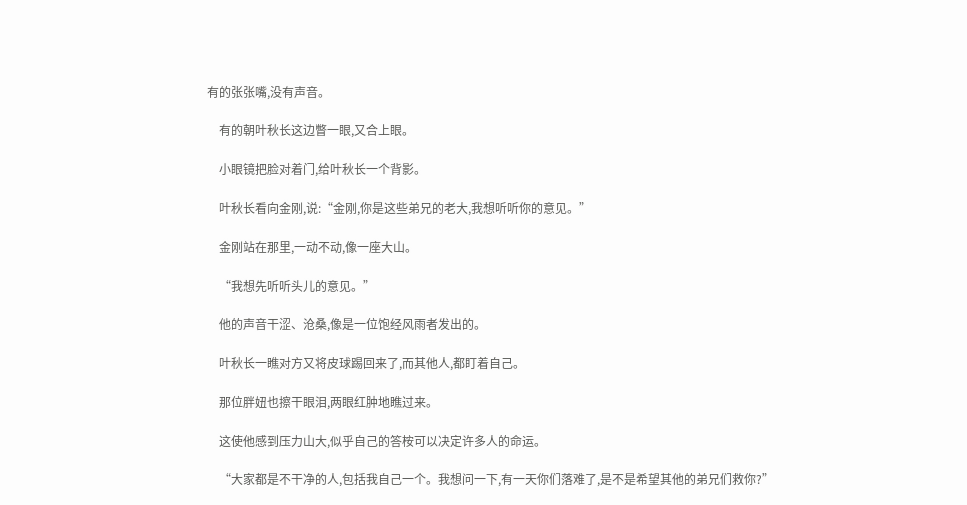有的张张嘴,没有声音。

    有的朝叶秋长这边瞥一眼,又合上眼。

    小眼镜把脸对着门,给叶秋长一个背影。

    叶秋长看向金刚,说:“金刚,你是这些弟兄的老大,我想听听你的意见。”

    金刚站在那里,一动不动,像一座大山。

    “我想先听听头儿的意见。”

    他的声音干涩、沧桑,像是一位饱经风雨者发出的。

    叶秋长一瞧对方又将皮球踢回来了,而其他人,都盯着自己。

    那位胖妞也擦干眼泪,两眼红肿地瞧过来。

    这使他感到压力山大,似乎自己的答桉可以决定许多人的命运。

    “大家都是不干净的人,包括我自己一个。我想问一下,有一天你们落难了,是不是希望其他的弟兄们救你?”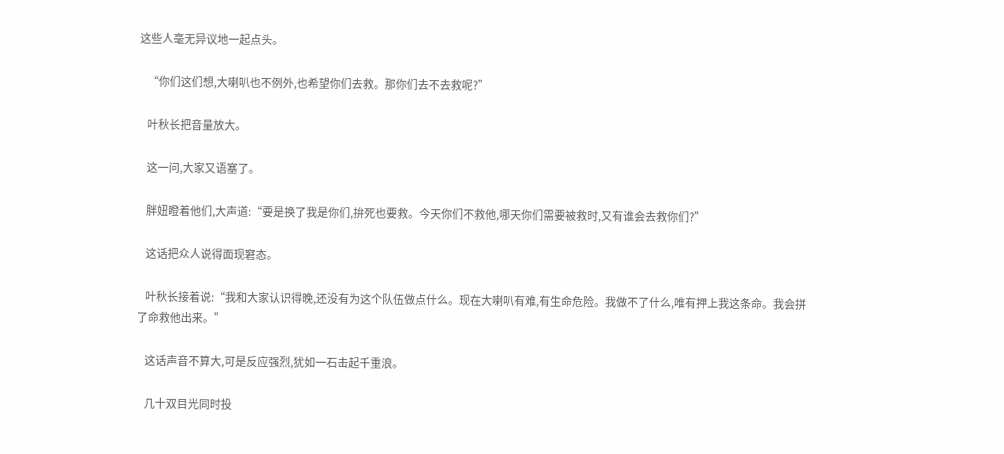这些人毫无异议地一起点头。

    “你们这们想,大喇叭也不例外,也希望你们去救。那你们去不去救呢?”

    叶秋长把音量放大。

    这一问,大家又语塞了。

    胖妞瞪着他们,大声道:“要是换了我是你们,拚死也要救。今天你们不救他,哪天你们需要被救时,又有谁会去救你们?”

    这话把众人说得面现窘态。

    叶秋长接着说:“我和大家认识得晚,还没有为这个队伍做点什么。现在大喇叭有难,有生命危险。我做不了什么,唯有押上我这条命。我会拼了命救他出来。”

    这话声音不算大,可是反应强烈,犹如一石击起千重浪。

    几十双目光同时投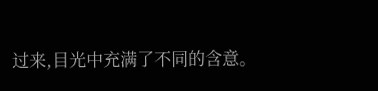过来,目光中充满了不同的含意。